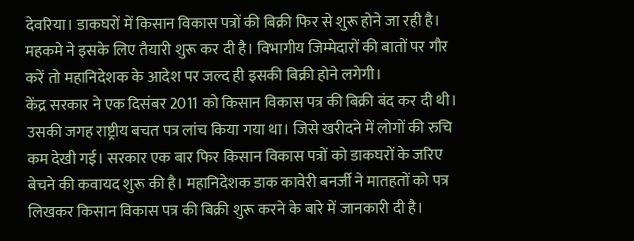देवरिया। डाकघरों में किसान विकास पत्रों की बिक्री फिर से शुरू होने जा रही है। महकमे ने इसके लिए तैयारी शुरू कर दी है। विभागीय जिम्मेदारों की बातों पर गौर करें तो महानिदेशक के आदेश पर जल्द ही इसकी बिक्री होने लगेगी।
केंद्र सरकार ने एक दिसंबर 2011 को किसान विकास पत्र की बिक्री बंद कर दी थी। उसकी जगह राष्ट्रीय बचत पत्र लांच किया गया था। जिसे खरीदने में लोगों की रुचि कम देखी गई। सरकार एक बार फिर किसान विकास पत्रों को डाकघरों के जरिए बेचने की कवायद शुरू की है। महानिदेशक डाक कावेरी बनर्जी ने मातहतों को पत्र लिखकर किसान विकास पत्र की बिक्री शुरू करने के बारे में जानकारी दी है।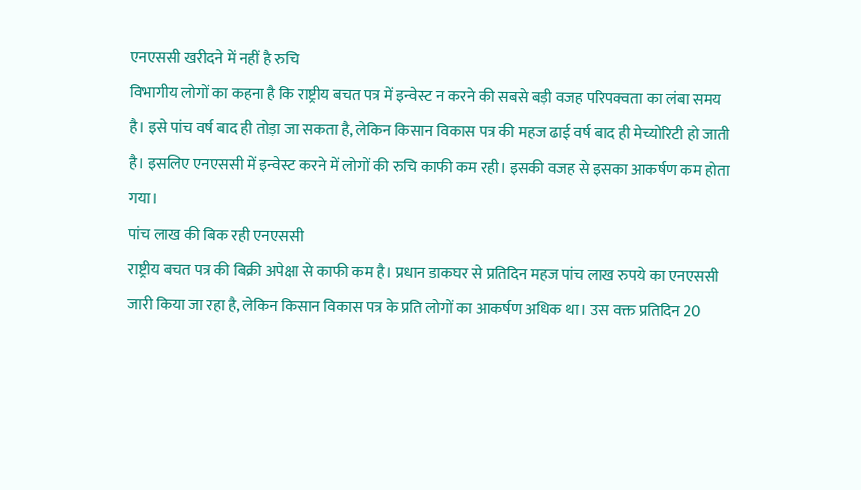एनएससी खरीदने में नहीं है रुचि
विभागीय लोगों का कहना है कि राष्ट्रीय बचत पत्र में इन्वेस्ट न करने की सबसे बड़ी वजह परिपक्वता का लंबा समय है। इसे पांच वर्ष बाद ही तोड़ा जा सकता है, लेकिन किसान विकास पत्र की महज ढाई वर्ष बाद ही मेच्योरिटी हो जाती है। इसलिए एनएससी में इन्वेस्ट करने में लोगों की रुचि काफी कम रही। इसकी वजह से इसका आकर्षण कम होता गया।
पांच लाख की बिक रही एनएससी
राष्ट्रीय बचत पत्र की बिक्री अपेक्षा से काफी कम है। प्रधान डाकघर से प्रतिदिन महज पांच लाख रुपये का एनएससी जारी किया जा रहा है, लेकिन किसान विकास पत्र के प्रति लोगों का आकर्षण अधिक था। उस वक्त प्रतिदिन 20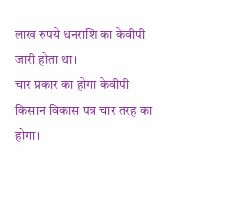लाख रुपये धनराशि का केवीपी जारी होता था।
चार प्रकार का होगा केवीपी
किसान विकास पत्र चार तरह का होगा।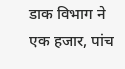डाक विभाग ने एक हजार, पांच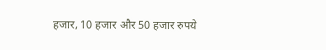हजार, 10 हजार और 50 हजार रुपये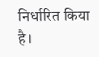निर्धारित किया है।